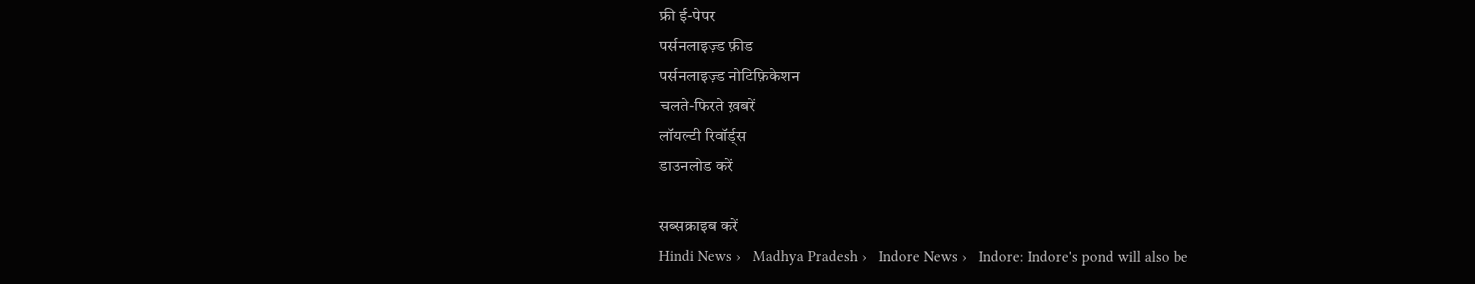फ्री ई-पेपर
पर्सनलाइज़्ड फ़ीड
पर्सनलाइज़्ड नोटिफ़िकेशन
चलते-फिरते ख़बरें
लॉयल्टी रिवॉर्ड्स
डाउनलोड करें

सब्सक्राइब करें
Hindi News ›   Madhya Pradesh ›   Indore News ›   Indore: Indore's pond will also be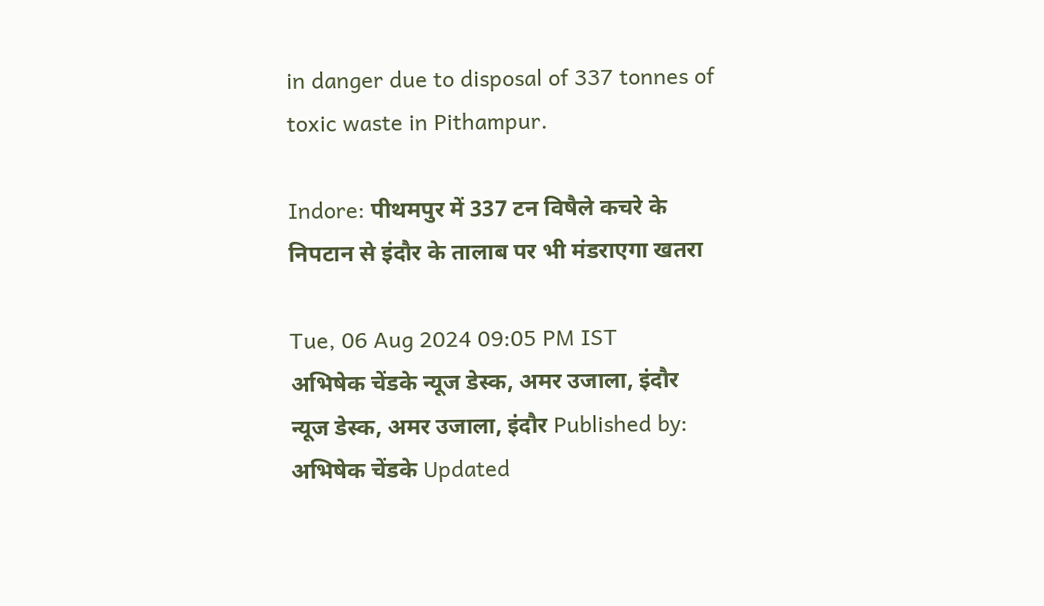in danger due to disposal of 337 tonnes of toxic waste in Pithampur.

Indore: पीथमपुर में 337 टन विषैले कचरे के निपटान से इंदौर के तालाब पर भी मंडराएगा खतरा

Tue, 06 Aug 2024 09:05 PM IST
अभिषेक चेंडके न्यूज डेस्क, अमर उजाला, इंदौर
न्यूज डेस्क, अमर उजाला, इंदौर Published by: अभिषेक चेंडके Updated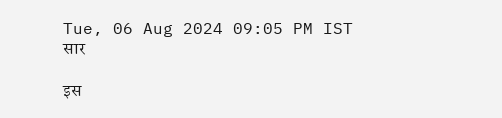Tue, 06 Aug 2024 09:05 PM IST
सार

इस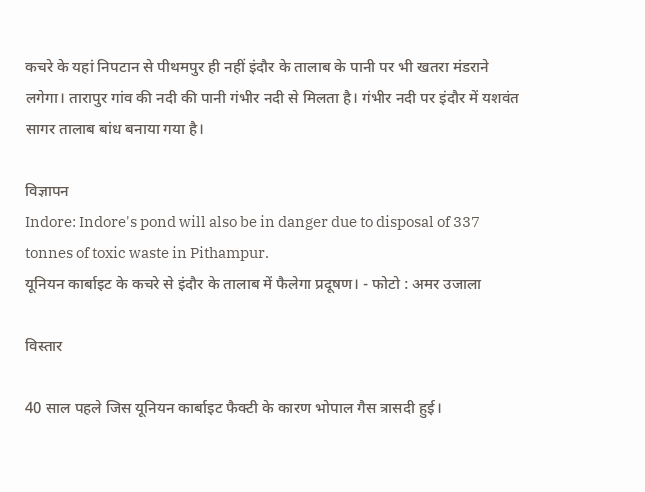कचरे के यहां निपटान से पीथमपुर ही नहीं इंदौर के तालाब के पानी पर भी खतरा मंडराने लगेगा। तारापुर गांव की नदी की पानी गंभीर नदी से मिलता है। गंभीर नदी पर इंदौर में यशवंत सागर तालाब बांध बनाया गया है।

विज्ञापन
Indore: Indore's pond will also be in danger due to disposal of 337 tonnes of toxic waste in Pithampur.
यूनियन कार्बाइट के कचरे से इंदौर के तालाब में फैलेगा प्रदूषण। - फोटो : अमर उजाला

विस्तार

40 साल पहले जिस यूनियन कार्बाइट फैक्टी के कारण भोपाल गैस त्रासदी हुई।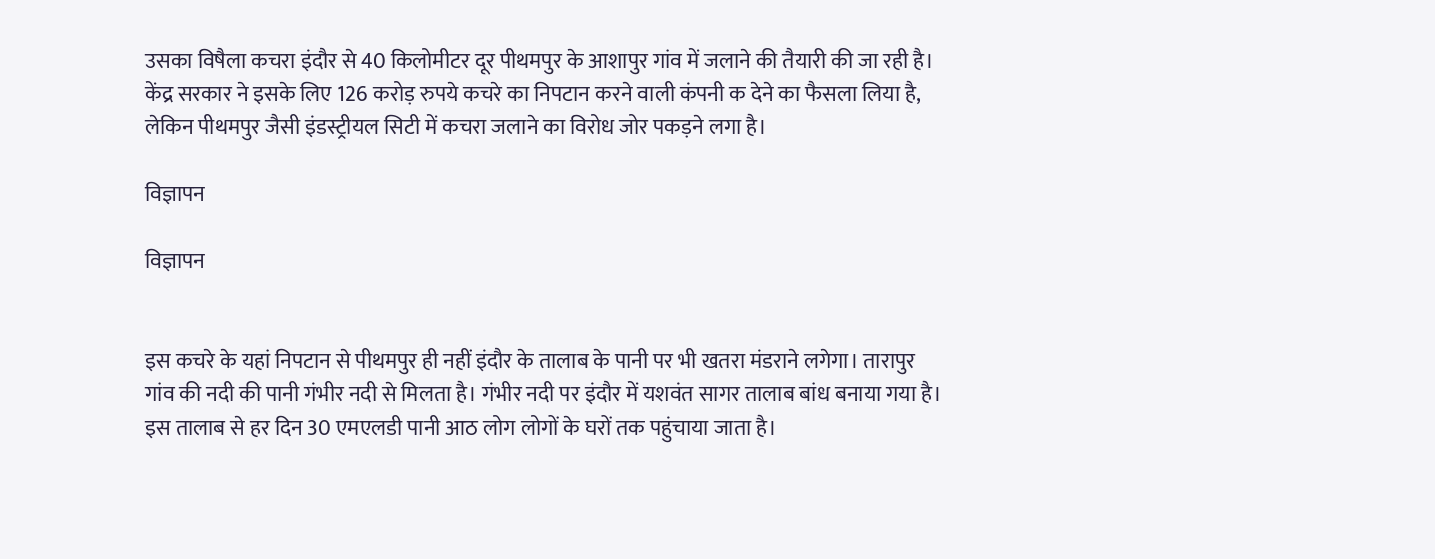उसका विषैला कचरा इंदौर से 40 किलोमीटर दूर पीथमपुर के आशापुर गांव में जलाने की तैयारी की जा रही है। केंद्र सरकार ने इसके लिए 126 करोड़ रुपये कचरे का निपटान करने वाली कंपनी क देने का फैसला लिया है, लेकिन पीथमपुर जैसी इंडस्ट्रीयल सिटी में कचरा जलाने का विरोध जोर पकड़ने लगा है।

विज्ञापन

विज्ञापन


इस कचरे के यहां निपटान से पीथमपुर ही नहीं इंदौर के तालाब के पानी पर भी खतरा मंडराने लगेगा। तारापुर गांव की नदी की पानी गंभीर नदी से मिलता है। गंभीर नदी पर इंदौर में यशवंत सागर तालाब बांध बनाया गया है। इस तालाब से हर दिन 30 एमएलडी पानी आठ लोग लोगों के घरों तक पहुंचाया जाता है।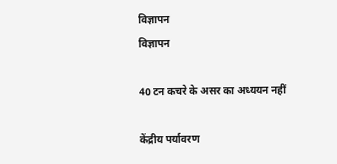विज्ञापन
विज्ञापन

40 टन कचरे के असर का अध्ययन नहीं

केंद्रीय पर्यावरण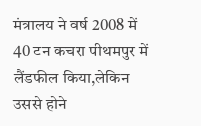मंत्रालय ने वर्ष 2008 में 40 टन कचरा पीथमपुर में लैंडफील किया,लेकिन उससे होने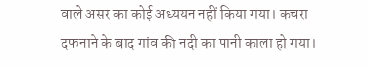वाले असर का कोई अध्ययन नहीं किया गया। कचरा दफनाने के बाद गांव की नदी का पानी काला हो गया।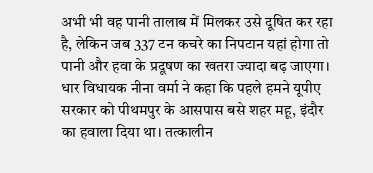अभी भी वह पानी तालाब में मिलकर उसे दूषित कर रहा है, लेकिन जब 337 टन कचरे का निपटान यहां होगा तो पानी और हवा के प्रदूषण का खतरा ज्यादा बढ़ जाएगा। धार विधायक नीना वर्मा ने कहा कि पहले हमने यूपीए सरकार को पीथमपुर के आसपास बसे शहर महू, इंदौर का हवाला दिया था। तत्कालीन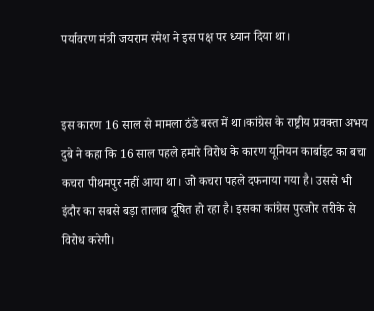पर्यावरण मंत्री जयराम रमेश ने इस पक्ष पर ध्यान दिया था।


इस कारण 16 साल से मामला ठंडे बस्त में था।कांग्रेस के राष्ट्रीय प्रवक्ता अभय दुबे ने कहा कि 16 साल पहले हमारे विरोध के कारण यूनियन कार्बाइट का बचा कचरा पीथमपुर नहीं आया था। जो कचरा पहले दफनाया गया है। उससे भी इंदौर का सबसे बड़ा तालाब दूषित हो रहा है। इसका कांग्रेस पुरजोर तरीके से विरोध करेगी।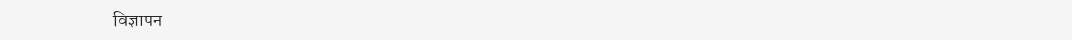विज्ञापन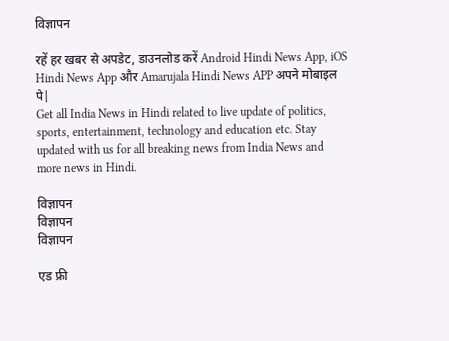विज्ञापन

रहें हर खबर से अपडेट, डाउनलोड करें Android Hindi News App, iOS Hindi News App और Amarujala Hindi News APP अपने मोबाइल पे|
Get all India News in Hindi related to live update of politics, sports, entertainment, technology and education etc. Stay updated with us for all breaking news from India News and more news in Hindi.

विज्ञापन
विज्ञापन
विज्ञापन

एड फ्री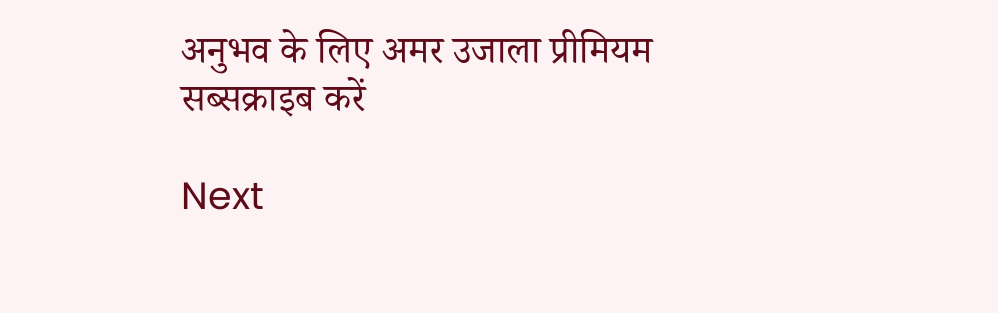अनुभव के लिए अमर उजाला प्रीमियम सब्सक्राइब करें

Next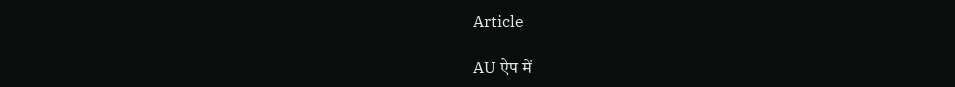Article

AU ऐप में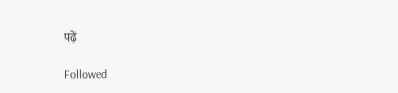पढ़ें

Followed